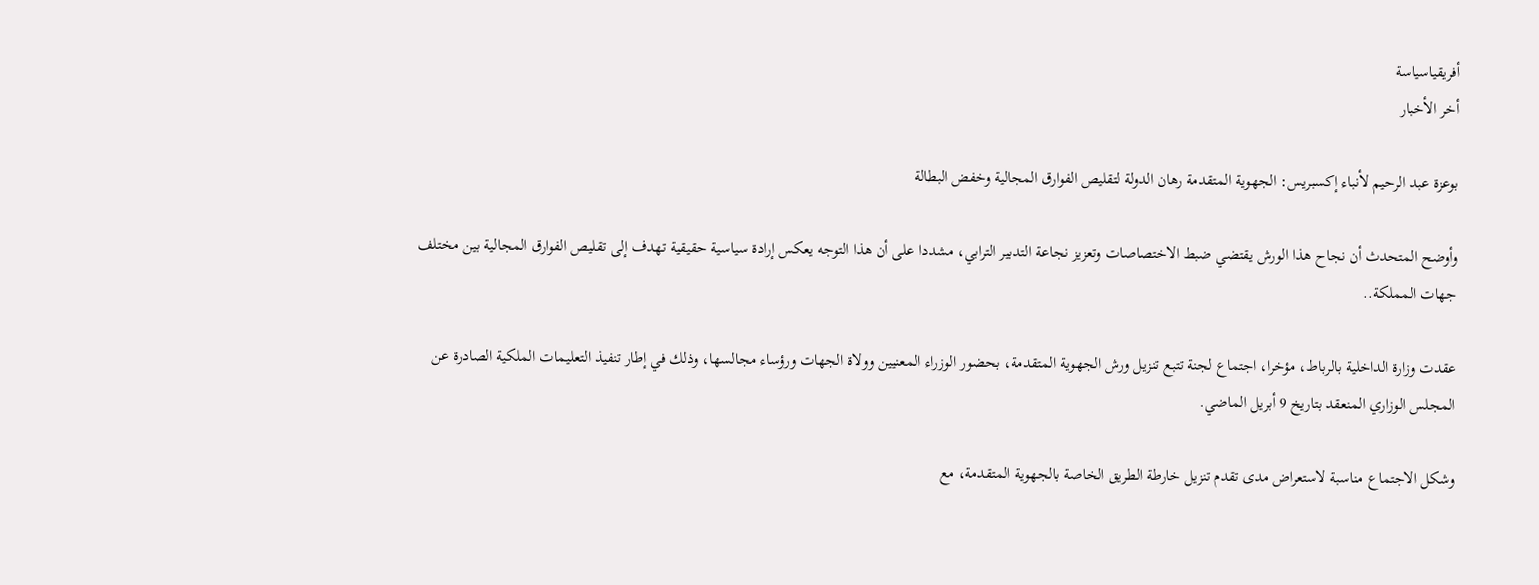أفريقياسياسة
أخر الأخبار

بوعزة عبد الرحيم لأنباء إكسبريس: الجهوية المتقدمة رهان الدولة لتقليص الفوارق المجالية وخفض البطالة

وأوضح المتحدث أن نجاح هذا الورش يقتضي ضبط الاختصاصات وتعزيز نجاعة التدبير الترابي، مشددا على أن هذا التوجه يعكس إرادة سياسية حقيقية تهدف إلى تقليص الفوارق المجالية بين مختلف جهات المملكة..

عقدت وزارة الداخلية بالرباط، مؤخرا، اجتماع لجنة تتبع تنزيل ورش الجهوية المتقدمة، بحضور الوزراء المعنيين وولاة الجهات ورؤساء مجالسها، وذلك في إطار تنفيذ التعليمات الملكية الصادرة عن المجلس الوزاري المنعقد بتاريخ 9 أبريل الماضي.

وشكل الاجتماع مناسبة لاستعراض مدى تقدم تنزيل خارطة الطريق الخاصة بالجهوية المتقدمة، مع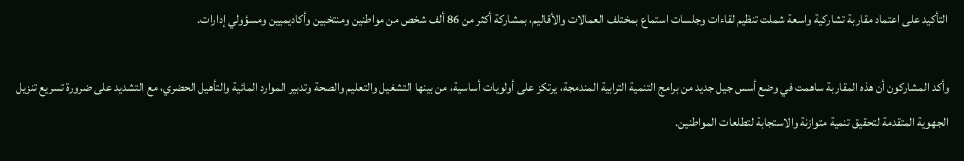التأكيد على اعتماد مقاربة تشاركية واسعة شملت تنظيم لقاءات وجلسات استماع بمختلف العمالات والأقاليم، بمشاركة أكثر من 86 ألف شخص من مواطنين ومنتخبين وأكاديميين ومسؤولي إدارات.

وأكد المشاركون أن هذه المقاربة ساهمت في وضع أسس جيل جديد من برامج التنمية الترابية المندمجة، يرتكز على أولويات أساسية، من بينها التشغيل والتعليم والصحة وتدبير الموارد المائية والتأهيل الحضري، مع التشديد على ضرورة تسريع تنزيل الجهوية المتقدمة لتحقيق تنمية متوازنة والاستجابة لتطلعات المواطنين.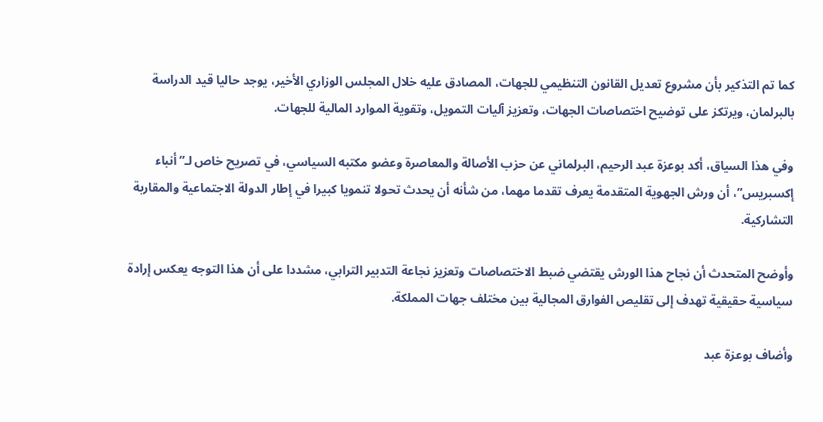كما تم التذكير بأن مشروع تعديل القانون التنظيمي للجهات، المصادق عليه خلال المجلس الوزاري الأخير، يوجد حاليا قيد الدراسة بالبرلمان، ويرتكز على توضيح اختصاصات الجهات، وتعزيز آليات التمويل، وتقوية الموارد المالية للجهات.

وفي هذا السياق، أكد بوعزة عبد الرحيم، البرلماني عن حزب الأصالة والمعاصرة وعضو مكتبه السياسي، في تصريح خاص لـ”أنباء إكسبريس”، أن ورش الجهوية المتقدمة يعرف تقدما مهما، من شأنه أن يحدث تحولا تنمويا كبيرا في إطار الدولة الاجتماعية والمقاربة التشاركية.

وأوضح المتحدث أن نجاح هذا الورش يقتضي ضبط الاختصاصات وتعزيز نجاعة التدبير الترابي، مشددا على أن هذا التوجه يعكس إرادة سياسية حقيقية تهدف إلى تقليص الفوارق المجالية بين مختلف جهات المملكة.

وأضاف بوعزة عبد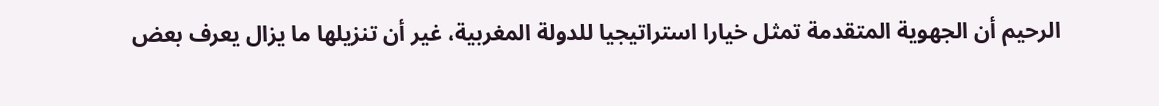الرحيم أن الجهوية المتقدمة تمثل خيارا استراتيجيا للدولة المغربية، غير أن تنزيلها ما يزال يعرف بعض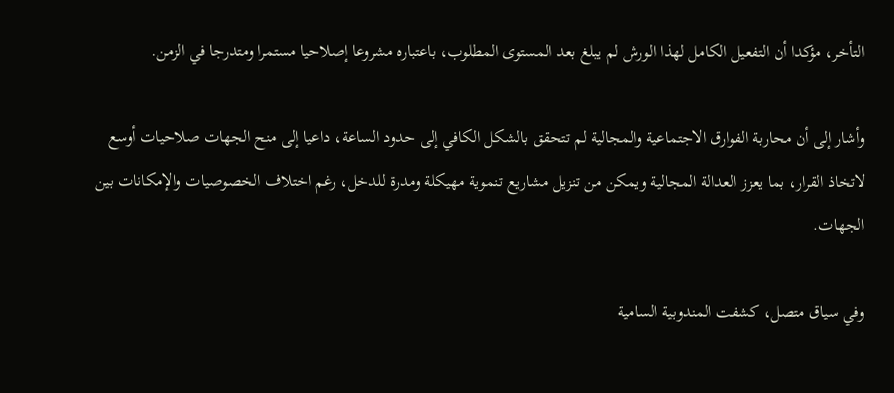التأخر، مؤكدا أن التفعيل الكامل لهذا الورش لم يبلغ بعد المستوى المطلوب، باعتباره مشروعا إصلاحيا مستمرا ومتدرجا في الزمن.

وأشار إلى أن محاربة الفوارق الاجتماعية والمجالية لم تتحقق بالشكل الكافي إلى حدود الساعة، داعيا إلى منح الجهات صلاحيات أوسع لاتخاذ القرار، بما يعزز العدالة المجالية ويمكن من تنزيل مشاريع تنموية مهيكلة ومدرة للدخل، رغم اختلاف الخصوصيات والإمكانات بين الجهات.

وفي سياق متصل، كشفت المندوبية السامية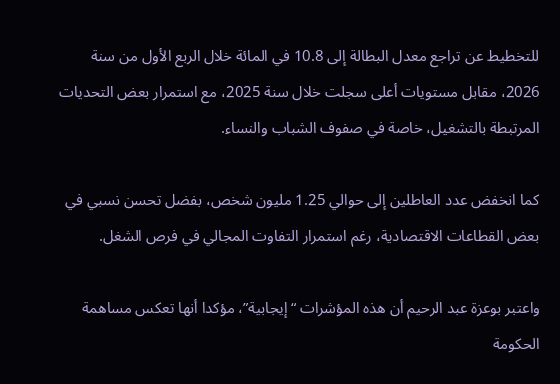للتخطيط عن تراجع معدل البطالة إلى 10.8 في المائة خلال الربع الأول من سنة 2026، مقابل مستويات أعلى سجلت خلال سنة 2025، مع استمرار بعض التحديات المرتبطة بالتشغيل، خاصة في صفوف الشباب والنساء.

كما انخفض عدد العاطلين إلى حوالي 1.25 مليون شخص، بفضل تحسن نسبي في بعض القطاعات الاقتصادية، رغم استمرار التفاوت المجالي في فرص الشغل.

واعتبر بوعزة عبد الرحيم أن هذه المؤشرات “إيجابية”، مؤكدا أنها تعكس مساهمة الحكومة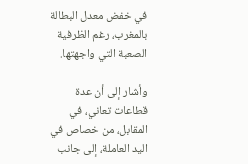في خفض معدل البطالة بالمغرب، رغم الظرفية الصعبة التي واجهتها.

وأشار إلى أن عدة قطاعات تعاني، في المقابل، من خصاص في اليد العاملة، إلى جانب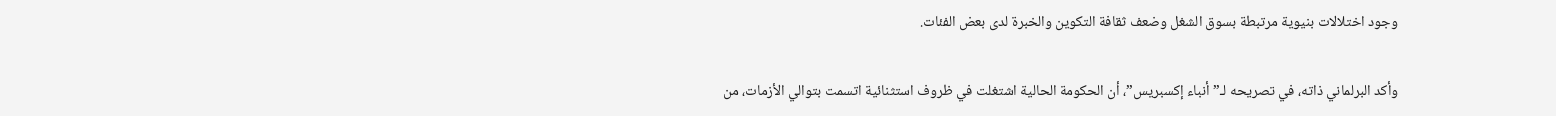وجود اختلالات بنيوية مرتبطة بسوق الشغل وضعف ثقافة التكوين والخبرة لدى بعض الفئات.

وأكد البرلماني ذاته، في تصريحه لـ”أنباء إكسبريس”، أن الحكومة الحالية اشتغلت في ظروف استثنائية اتسمت بتوالي الأزمات، من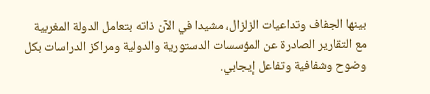بينها الجفاف وتداعيات الزلزال، مشيدا في الآن ذاته بتعامل الدولة المغربية مع التقارير الصادرة عن المؤسسات الدستورية والدولية ومراكز الدراسات بكل وضوح وشفافية وتفاعل إيجابي.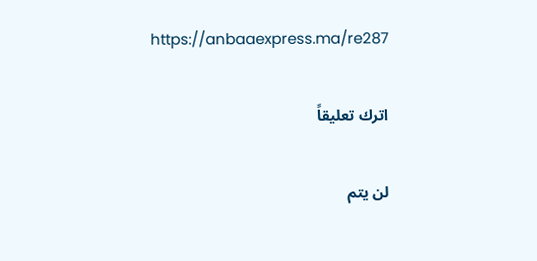https://anbaaexpress.ma/re287

اترك تعليقاً

لن يتم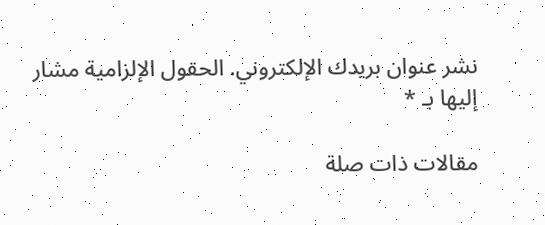نشر عنوان بريدك الإلكتروني. الحقول الإلزامية مشار إليها بـ *

مقالات ذات صلة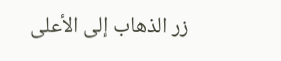زر الذهاب إلى الأعلى